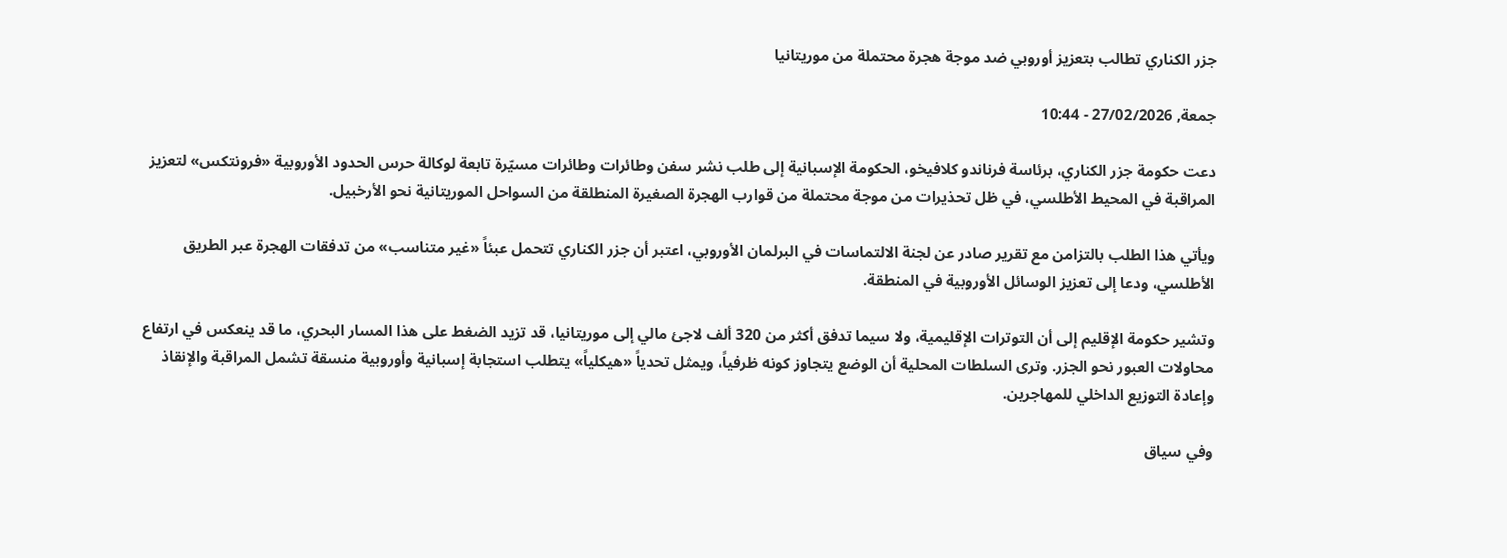جزر الكناري تطالب بتعزيز أوروبي ضد موجة هجرة محتملة من موريتانيا

جمعة, 27/02/2026 - 10:44

دعت حكومة جزر الكناري، برئاسة فرناندو كلافيخو، الحكومة الإسبانية إلى طلب نشر سفن وطائرات وطائرات مسيّرة تابعة لوكالة حرس الحدود الأوروبية «فرونتكس» لتعزيز المراقبة في المحيط الأطلسي، في ظل تحذيرات من موجة محتملة من قوارب الهجرة الصغيرة المنطلقة من السواحل الموريتانية نحو الأرخبيل.

ويأتي هذا الطلب بالتزامن مع تقرير صادر عن لجنة الالتماسات في البرلمان الأوروبي، اعتبر أن جزر الكناري تتحمل عبئاً «غير متناسب» من تدفقات الهجرة عبر الطريق الأطلسي، ودعا إلى تعزيز الوسائل الأوروبية في المنطقة.

وتشير حكومة الإقليم إلى أن التوترات الإقليمية، ولا سيما تدفق أكثر من 320 ألف لاجئ مالي إلى موريتانيا، قد تزيد الضغط على هذا المسار البحري، ما قد ينعكس في ارتفاع محاولات العبور نحو الجزر. وترى السلطات المحلية أن الوضع يتجاوز كونه ظرفياً، ويمثل تحدياً «هيكلياً» يتطلب استجابة إسبانية وأوروبية منسقة تشمل المراقبة والإنقاذ وإعادة التوزيع الداخلي للمهاجرين.

وفي سياق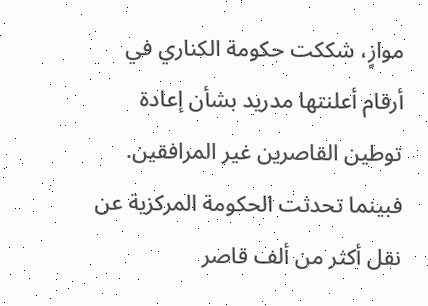موازٍ، شككت حكومة الكناري في أرقام أعلنتها مدريد بشأن إعادة توطين القاصرين غير المرافقين. فبينما تحدثت الحكومة المركزية عن نقل أكثر من ألف قاصر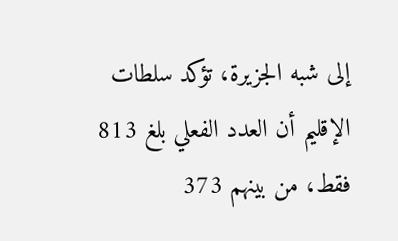إلى شبه الجزيرة، تؤكد سلطات الإقليم أن العدد الفعلي بلغ 813 فقط، من بينهم 373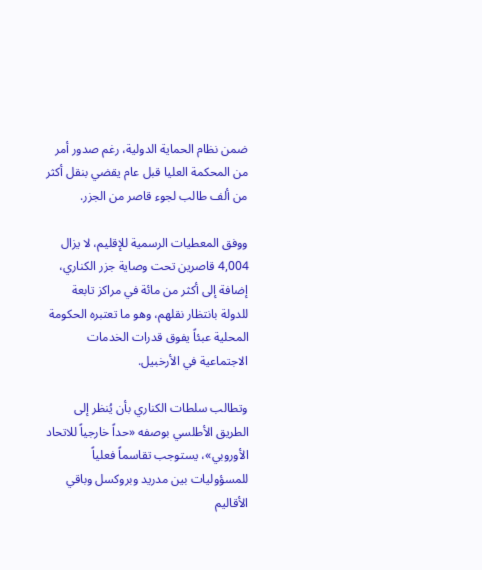ضمن نظام الحماية الدولية، رغم صدور أمر من المحكمة العليا قبل عام يقضي بنقل أكثر من ألف طالب لجوء قاصر من الجزر.

ووفق المعطيات الرسمية للإقليم، لا يزال 4,004 قاصرين تحت وصاية جزر الكناري، إضافة إلى أكثر من مائة في مراكز تابعة للدولة بانتظار نقلهم، وهو ما تعتبره الحكومة المحلية عبئاً يفوق قدرات الخدمات الاجتماعية في الأرخبيل.

وتطالب سلطات الكناري بأن يُنظر إلى الطريق الأطلسي بوصفه «حداً خارجياً للاتحاد الأوروبي»، يستوجب تقاسماً فعلياً للمسؤوليات بين مدريد وبروكسل وباقي الأقاليم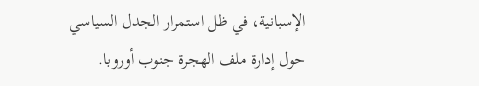الإسبانية، في ظل استمرار الجدل السياسي حول إدارة ملف الهجرة جنوب أوروبا.